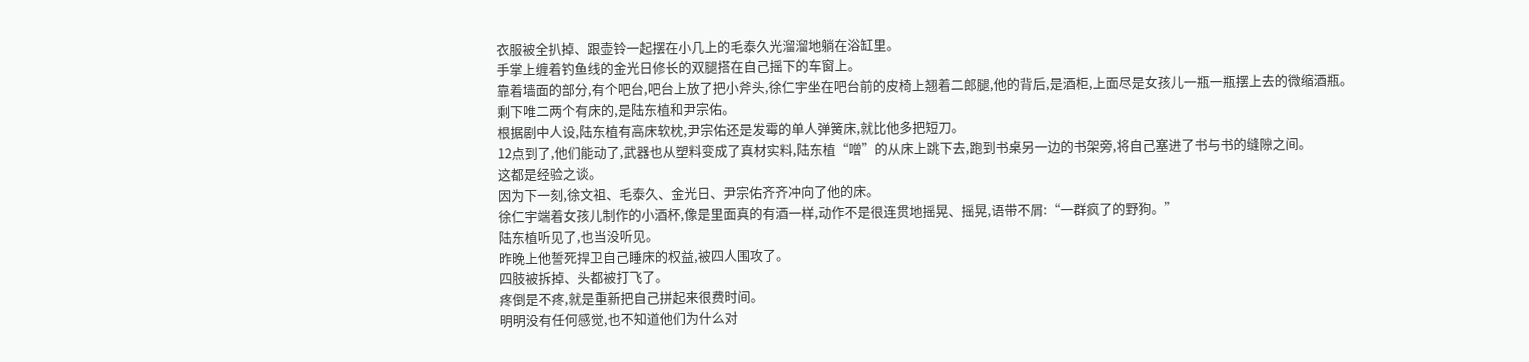衣服被全扒掉、跟壶铃一起摆在小几上的毛泰久光溜溜地躺在浴缸里。
手掌上缠着钓鱼线的金光日修长的双腿搭在自己摇下的车窗上。
靠着墙面的部分,有个吧台,吧台上放了把小斧头,徐仁宇坐在吧台前的皮椅上翘着二郎腿,他的背后,是酒柜,上面尽是女孩儿一瓶一瓶摆上去的微缩酒瓶。
剩下唯二两个有床的,是陆东植和尹宗佑。
根据剧中人设,陆东植有高床软枕,尹宗佑还是发霉的单人弹簧床,就比他多把短刀。
12点到了,他们能动了,武器也从塑料变成了真材实料,陆东植“噌”的从床上跳下去,跑到书桌另一边的书架旁,将自己塞进了书与书的缝隙之间。
这都是经验之谈。
因为下一刻,徐文祖、毛泰久、金光日、尹宗佑齐齐冲向了他的床。
徐仁宇端着女孩儿制作的小酒杯,像是里面真的有酒一样,动作不是很连贯地摇晃、摇晃,语带不屑:“一群疯了的野狗。”
陆东植听见了,也当没听见。
昨晚上他誓死捍卫自己睡床的权益,被四人围攻了。
四肢被拆掉、头都被打飞了。
疼倒是不疼,就是重新把自己拼起来很费时间。
明明没有任何感觉,也不知道他们为什么对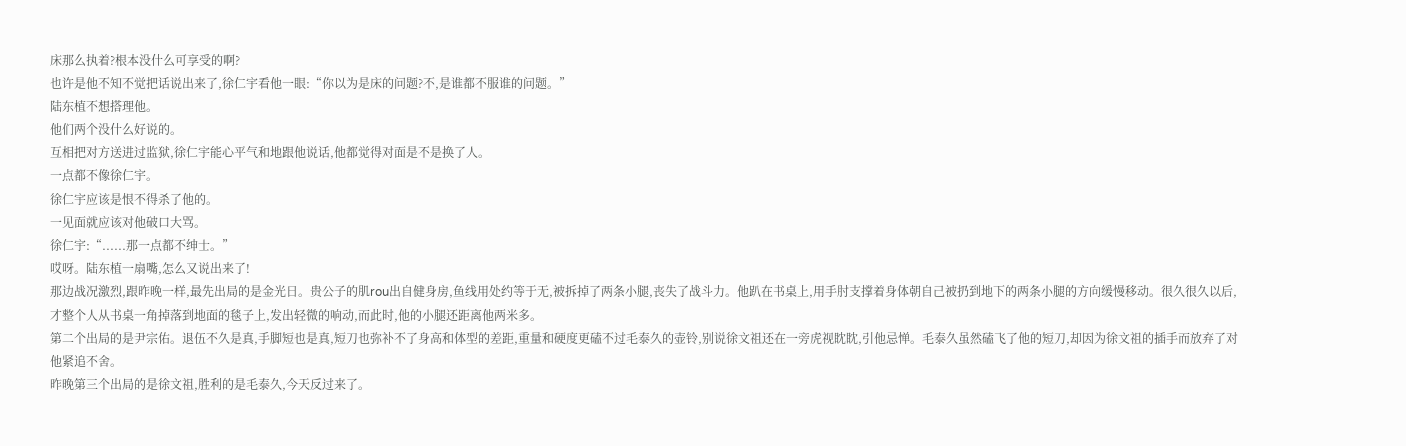床那么执着?根本没什么可享受的啊?
也许是他不知不觉把话说出来了,徐仁宇看他一眼:“你以为是床的问题?不,是谁都不服谁的问题。”
陆东植不想搭理他。
他们两个没什么好说的。
互相把对方送进过监狱,徐仁宇能心平气和地跟他说话,他都觉得对面是不是换了人。
一点都不像徐仁宇。
徐仁宇应该是恨不得杀了他的。
一见面就应该对他破口大骂。
徐仁宇:“......那一点都不绅士。”
哎呀。陆东植一扇嘴,怎么又说出来了!
那边战况激烈,跟昨晚一样,最先出局的是金光日。贵公子的肌rou出自健身房,鱼线用处约等于无,被拆掉了两条小腿,丧失了战斗力。他趴在书桌上,用手肘支撑着身体朝自己被扔到地下的两条小腿的方向缓慢移动。很久很久以后,才整个人从书桌一角掉落到地面的毯子上,发出轻微的响动,而此时,他的小腿还距离他两米多。
第二个出局的是尹宗佑。退伍不久是真,手脚短也是真,短刀也弥补不了身高和体型的差距,重量和硬度更磕不过毛泰久的壶铃,别说徐文祖还在一旁虎视眈眈,引他忌惮。毛泰久虽然磕飞了他的短刀,却因为徐文祖的插手而放弃了对他紧追不舍。
昨晚第三个出局的是徐文祖,胜利的是毛泰久,今天反过来了。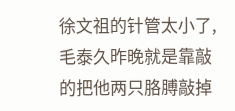徐文祖的针管太小了,毛泰久昨晚就是靠敲的把他两只胳膊敲掉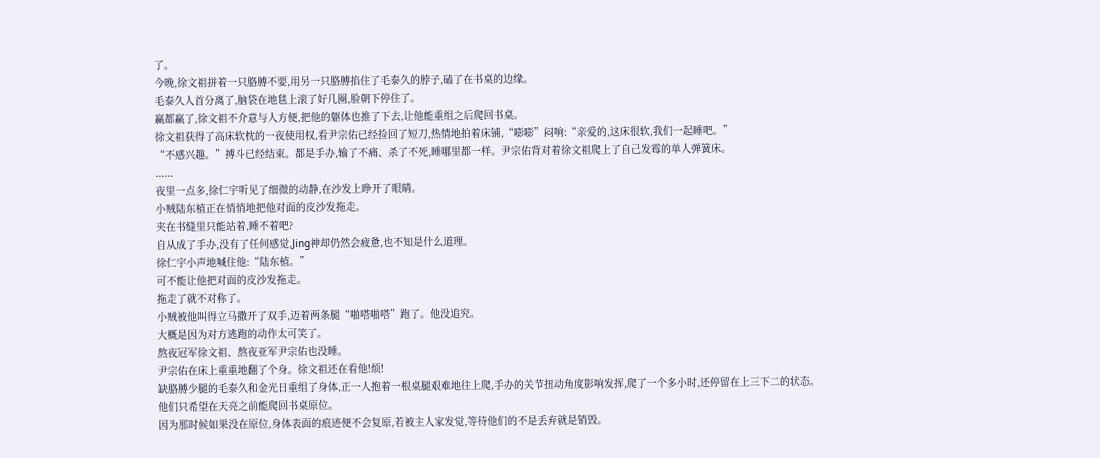了。
今晚,徐文祖拼着一只胳膊不要,用另一只胳膊掐住了毛泰久的脖子,磕了在书桌的边缘。
毛泰久人首分离了,脑袋在地毯上滚了好几圈,脸朝下停住了。
赢都赢了,徐文祖不介意与人方便,把他的躯体也推了下去,让他能重组之后爬回书桌。
徐文祖获得了高床软枕的一夜使用权,看尹宗佑已经捡回了短刀,热情地拍着床铺,“嘭嘭”闷响:“亲爱的,这床很软,我们一起睡吧。”
“不感兴趣。”搏斗已经结束。都是手办,输了不痛、杀了不死,睡哪里都一样。尹宗佑背对着徐文祖爬上了自己发霉的单人弹簧床。
......
夜里一点多,徐仁宇听见了细微的动静,在沙发上睁开了眼睛。
小贼陆东植正在悄悄地把他对面的皮沙发拖走。
夹在书缝里只能站着,睡不着吧?
自从成了手办,没有了任何感觉,Jing神却仍然会疲惫,也不知是什么道理。
徐仁宇小声地喊住他:“陆东植。”
可不能让他把对面的皮沙发拖走。
拖走了就不对称了。
小贼被他叫得立马撒开了双手,迈着两条腿“啪嗒啪嗒”跑了。他没追究。
大概是因为对方逃跑的动作太可笑了。
熬夜冠军徐文祖、熬夜亚军尹宗佑也没睡。
尹宗佑在床上重重地翻了个身。徐文祖还在看他!烦!
缺胳膊少腿的毛泰久和金光日重组了身体,正一人抱着一根桌腿艰难地往上爬,手办的关节扭动角度影响发挥,爬了一个多小时,还停留在上三下二的状态。
他们只希望在天亮之前能爬回书桌原位。
因为那时候如果没在原位,身体表面的痕迹便不会复原,若被主人家发觉,等待他们的不是丢弃就是销毁。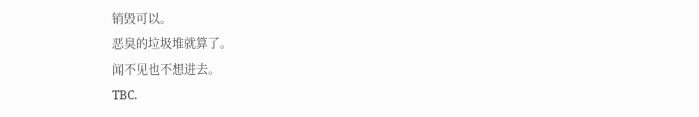销毁可以。
恶臭的垃圾堆就算了。
闻不见也不想进去。
TBC.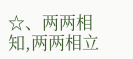☆、两两相知,两两相立